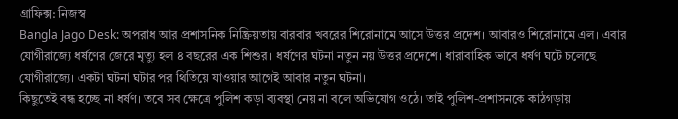গ্রাফিক্স: নিজস্ব
Bangla Jago Desk: অপরাধ আর প্রশাসনিক নিষ্ক্রিয়তায় বারবার খবরের শিরোনামে আসে উত্তর প্রদেশ। আবারও শিরোনামে এল। এবার যোগীরাজ্যে ধর্ষণের জেরে মৃত্যু হল ৪ বছরের এক শিশুর। ধর্ষণের ঘটনা নতুন নয় উত্তর প্রদেশে। ধারাবাহিক ভাবে ধর্ষণ ঘটে চলেছে যোগীরাজ্যে। একটা ঘটনা ঘটার পর থিতিয়ে যাওয়ার আগেই আবার নতুন ঘটনা।
কিছুতেই বন্ধ হচ্ছে না ধর্ষণ। তবে সব ক্ষেত্রে পুলিশ কড়া ব্যবস্থা নেয় না বলে অভিযোগ ওঠে। তাই পুলিশ-প্রশাসনকে কাঠগড়ায়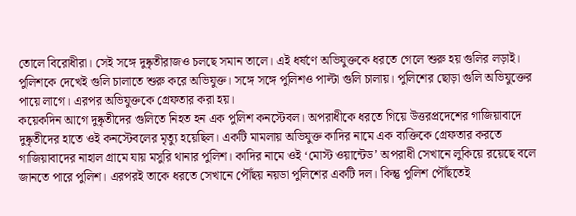তোলে বিরোধীরা। সেই সঙ্গে দুষ্কৃতীরাজও চলছে সমান তালে। এই ধর্ষণে অভিযুক্তকে ধরতে গেলে শুরু হয় গুলির লড়াই। পুলিশকে দেখেই গুলি চালাতে শুরু করে অভিযুক্ত। সঙ্গে সঙ্গে পুলিশও পাল্টা গুলি চালায়। পুলিশের ছোড়া গুলি অভিযুক্তের পায়ে লাগে। এরপর অভিযুক্তকে গ্রেফতার করা হয়।
কয়েকদিন আগে দুষ্কৃতীদের গুলিতে নিহত হন এক পুলিশ কনস্টেবল। অপরাধীকে ধরতে গিয়ে উত্তরপ্রদেশের গাজিয়াবাদে দুষ্কৃতীদের হাতে ওই কনস্টেবলের মৃত্যু হয়েছিল। একটি মামলায় অভিযুক্ত কাদির নামে এক ব্যক্তিকে গ্রেফতার করতে গাজিয়াবাদের নাহাল গ্রামে যায় মসুরি থানার পুলিশ। কাদির নামে ওই ‘মোস্ট ওয়ান্টেড’ অপরাধী সেখানে লুকিয়ে রয়েছে বলে জানতে পারে পুলিশ। এরপরই তাকে ধরতে সেখানে পৌঁছয় নয়ডা পুলিশের একটি দল। কিন্তু পুলিশ পৌঁছতেই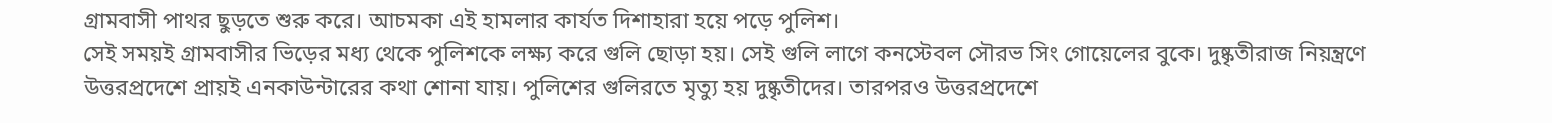গ্রামবাসী পাথর ছুড়তে শুরু করে। আচমকা এই হামলার কার্যত দিশাহারা হয়ে পড়ে পুলিশ।
সেই সময়ই গ্রামবাসীর ভিড়ের মধ্য থেকে পুলিশকে লক্ষ্য করে গুলি ছোড়া হয়। সেই গুলি লাগে কনস্টেবল সৌরভ সিং গোয়েলের বুকে। দুষ্কৃতীরাজ নিয়ন্ত্রণে উত্তরপ্রদেশে প্রায়ই এনকাউন্টারের কথা শোনা যায়। পুলিশের গুলিরতে মৃত্যু হয় দুষ্কৃতীদের। তারপরও উত্তরপ্রদেশে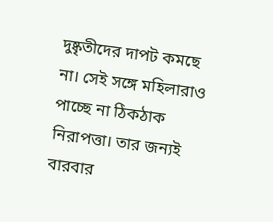দুষ্কৃতীদের দাপট কমছে না। সেই সঙ্গে মহিলারাও পাচ্ছে না ঠিকঠাক নিরাপত্তা। তার জন্যই বারবার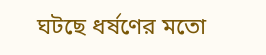ঘটছে ধর্ষণের মতো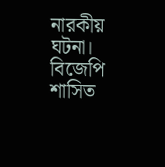নারকীয় ঘটনা। বিজেপি শাসিত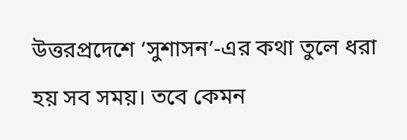উত্তরপ্রদেশে ‘সুশাসন’-এর কথা তুলে ধরা হয় সব সময়। তবে কেমন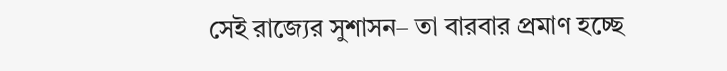সেই রাজ্যের সুশাসন– তা বারবার প্রমাণ হচ্ছে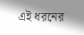এই ধরনের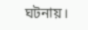ঘটনায়।